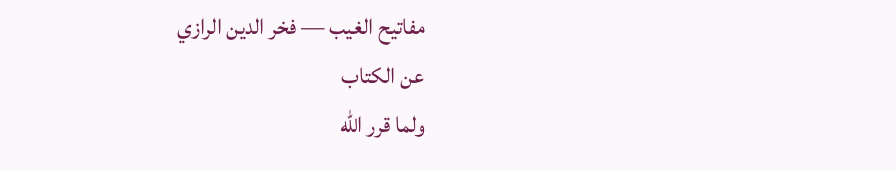مفاتيح الغيب — فخر الدين الرازي
عن الكتاب
ولما قرر الله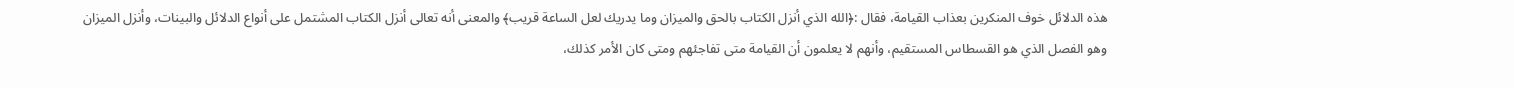هذه الدلائل خوف المنكرين بعذاب القيامة، فقال :﴿الله الذي أنزل الكتاب بالحق والميزان وما يدريك لعل الساعة قريب﴾ والمعنى أنه تعالى أنزل الكتاب المشتمل على أنواع الدلائل والبينات، وأنزل الميزان وهو الفصل الذي هو القسطاس المستقيم، وأنهم لا يعلمون أن القيامة متى تفاجئهم ومتى كان الأمر كذلك،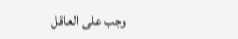وجب على العاقل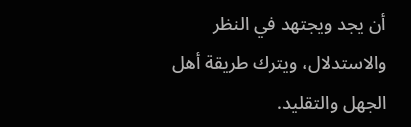أن يجد ويجتهد في النظر والاستدلال، ويترك طريقة أهل الجهل والتقليد.